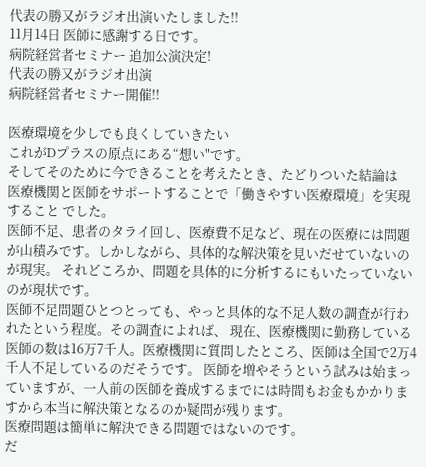代表の勝又がラジオ出演いたしました!!
11月14日 医師に感謝する日です。
病院経営者セミナー 追加公演決定!
代表の勝又がラジオ出演
病院経営者セミナー開催!!

医療環境を少しでも良くしていきたい
これがDプラスの原点にある“想い"です。
そしてそのために今できることを考えたとき、たどりついた結論は
医療機関と医師をサポートすることで「働きやすい医療環境」を実現すること でした。
医師不足、患者のタライ回し、医療費不足など、現在の医療には問題が山積みです。しかしながら、具体的な解決策を見いだせていないのが現実。 それどころか、問題を具体的に分析するにもいたっていないのが現状です。
医師不足問題ひとつとっても、やっと具体的な不足人数の調査が行われたという程度。その調査によれば、 現在、医療機関に勤務している医師の数は16万7千人。医療機関に質問したところ、医師は全国で2万4千人不足しているのだそうです。 医師を増やそうという試みは始まっていますが、一人前の医師を養成するまでには時間もお金もかかりますから本当に解決策となるのか疑問が残ります。
医療問題は簡単に解決できる問題ではないのです。
だ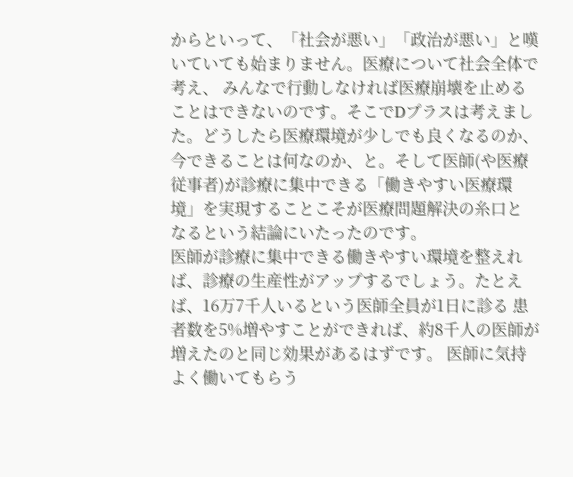からといって、「社会が悪い」「政治が悪い」と嘆いていても始まりません。医療について社会全体で考え、 みんなで行動しなければ医療崩壊を止めることはできないのです。そこでDプラスは考えました。どうしたら医療環境が少しでも良くなるのか、 今できることは何なのか、と。そして医師(や医療従事者)が診療に集中できる「働きやすい医療環境」を実現することこそが医療問題解決の糸口と なるという結論にいたったのです。
医師が診療に集中できる働きやすい環境を整えれば、診療の生産性がアップするでしょう。たとえば、16万7千人いるという医師全員が1日に診る 患者数を5%増やすことができれば、約8千人の医師が増えたのと同じ効果があるはずです。 医師に気持よく働いてもらう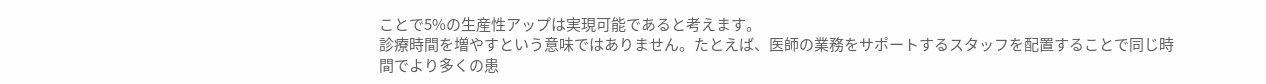ことで5%の生産性アップは実現可能であると考えます。
診療時間を増やすという意味ではありません。たとえば、医師の業務をサポートするスタッフを配置することで同じ時間でより多くの患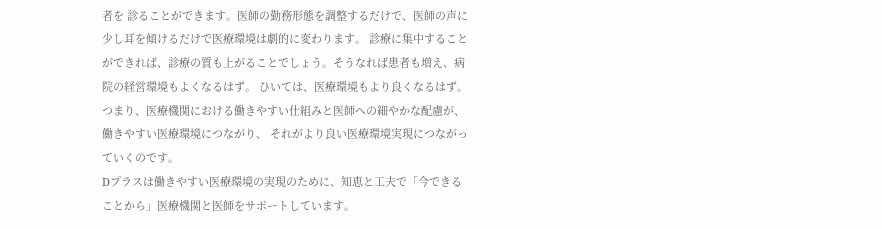者を 診ることができます。医師の勤務形態を調整するだけで、医師の声に少し耳を傾けるだけで医療環境は劇的に変わります。 診療に集中することができれば、診療の質も上がることでしょう。そうなれば患者も増え、病院の経営環境もよくなるはず。 ひいては、医療環境もより良くなるはず。
つまり、医療機関における働きやすい仕組みと医師への細やかな配慮が、働きやすい医療環境につながり、 それがより良い医療環境実現につながっていくのです。
Dプラスは働きやすい医療環境の実現のために、知恵と工夫で「今できることから」医療機関と医師をサポートしています。